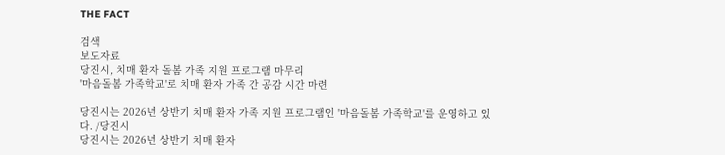THE FACT

검색
보도자료
당진시, 치매 환자 돌봄 가족 지원 프로그램 마무리
'마음돌봄 가족학교'로 치매 환자 가족 간 공감 시간 마련

당진시는 2026년 상반기 치매 환자 가족 지원 프로그램인 '마음돌봄 가족학교'를 운영하고 있다. /당진시
당진시는 2026년 상반기 치매 환자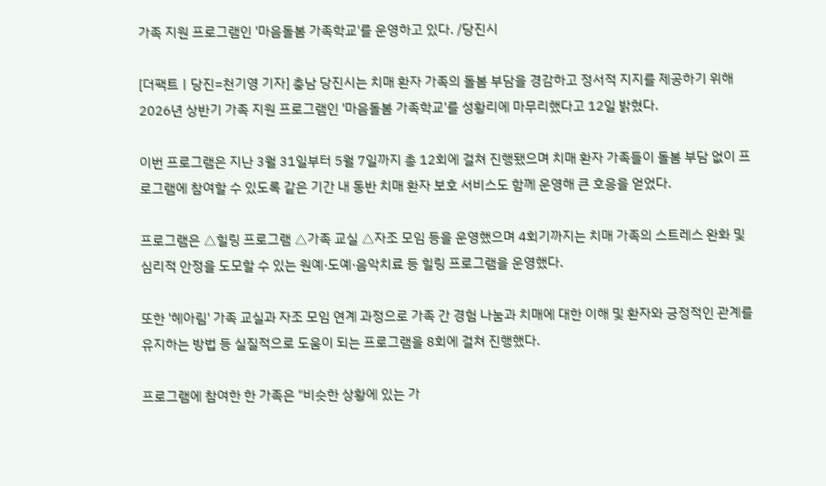가족 지원 프로그램인 '마음돌봄 가족학교'를 운영하고 있다. /당진시

[더팩트ㅣ당진=천기영 기자] 충남 당진시는 치매 환자 가족의 돌봄 부담을 경감하고 정서적 지지를 제공하기 위해 2026년 상반기 가족 지원 프로그램인 '마음돌봄 가족학교'를 성황리에 마무리했다고 12일 밝혔다.

이번 프로그램은 지난 3월 31일부터 5월 7일까지 총 12회에 걸쳐 진행됐으며 치매 환자 가족들이 돌봄 부담 없이 프로그램에 참여할 수 있도록 같은 기간 내 동반 치매 환자 보호 서비스도 함께 운영해 큰 호응을 얻었다.

프로그램은 △힐링 프로그램 △가족 교실 △자조 모임 등을 운영했으며 4회기까지는 치매 가족의 스트레스 완화 및 심리적 안정을 도모할 수 있는 원예·도예·음악치료 등 힐링 프로그램을 운영했다.

또한 '헤아림' 가족 교실과 자조 모임 연계 과정으로 가족 간 경험 나눔과 치매에 대한 이해 및 환자와 긍정적인 관계를 유지하는 방법 등 실질적으로 도움이 되는 프로그램을 8회에 걸쳐 진행했다.

프로그램에 참여한 한 가족은 "비슷한 상황에 있는 가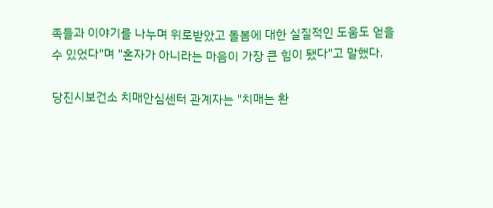족들과 이야기를 나누며 위로받았고 돌봄에 대한 실질적인 도움도 얻을 수 있었다"며 "혼자가 아니라는 마음이 가장 큰 힘이 됐다"고 말했다.

당진시보건소 치매안심센터 관계자는 "치매는 환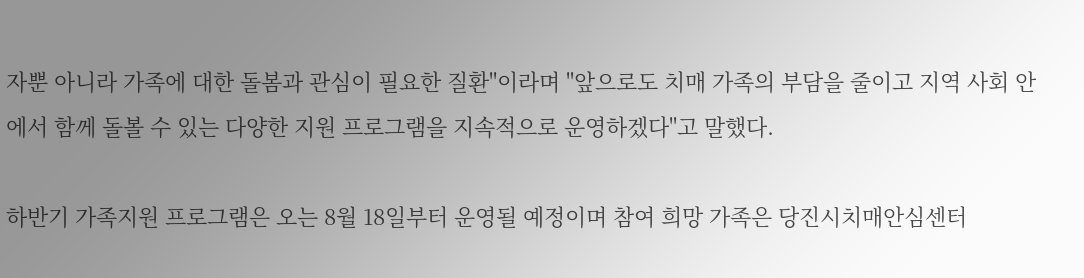자뿐 아니라 가족에 대한 돌봄과 관심이 필요한 질환"이라며 "앞으로도 치매 가족의 부담을 줄이고 지역 사회 안에서 함께 돌볼 수 있는 다양한 지원 프로그램을 지속적으로 운영하겠다"고 말했다.

하반기 가족지원 프로그램은 오는 8월 18일부터 운영될 예정이며 참여 희망 가족은 당진시치매안심센터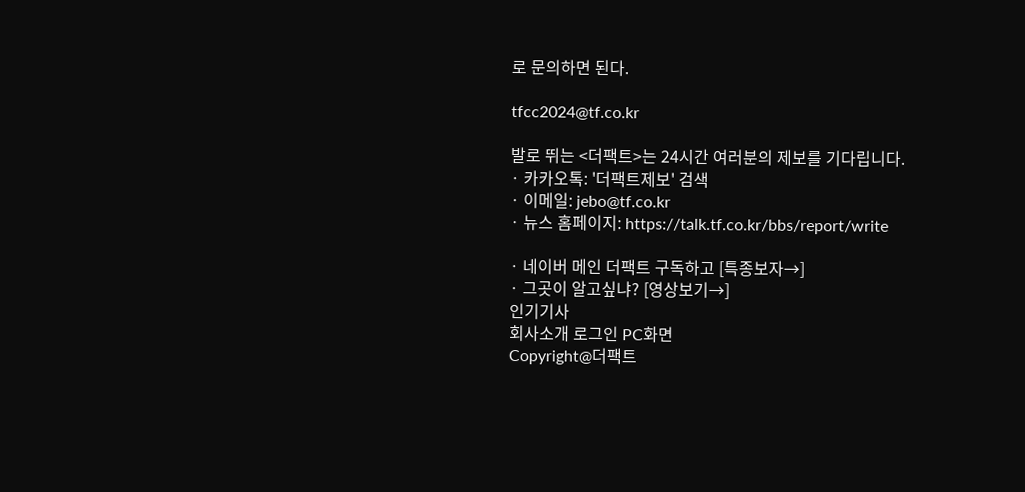로 문의하면 된다.

tfcc2024@tf.co.kr

발로 뛰는 <더팩트>는 24시간 여러분의 제보를 기다립니다.
· 카카오톡: '더팩트제보' 검색
· 이메일: jebo@tf.co.kr
· 뉴스 홈페이지: https://talk.tf.co.kr/bbs/report/write

· 네이버 메인 더팩트 구독하고 [특종보자→]
· 그곳이 알고싶냐? [영상보기→]
인기기사
회사소개 로그인 PC화면
Copyright@더팩트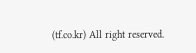(tf.co.kr) All right reserved.